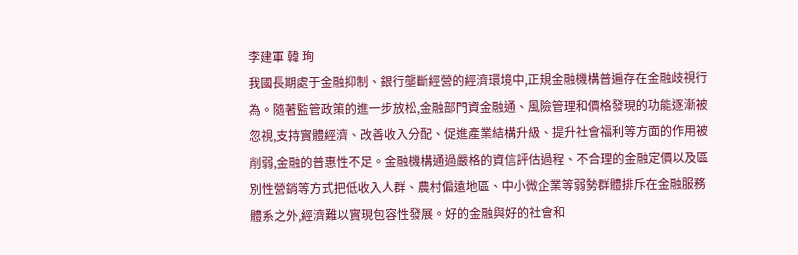李建軍 韓 珣
我國長期處于金融抑制、銀行壟斷經營的經濟環境中,正規金融機構普遍存在金融歧視行為。隨著監管政策的進一步放松,金融部門資金融通、風險管理和價格發現的功能逐漸被忽視,支持實體經濟、改善收入分配、促進產業結構升級、提升社會福利等方面的作用被削弱,金融的普惠性不足。金融機構通過嚴格的資信評估過程、不合理的金融定價以及區別性營銷等方式把低收入人群、農村偏遠地區、中小微企業等弱勢群體排斥在金融服務體系之外,經濟難以實現包容性發展。好的金融與好的社會和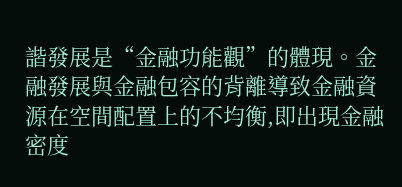諧發展是“金融功能觀”的體現。金融發展與金融包容的背離導致金融資源在空間配置上的不均衡,即出現金融密度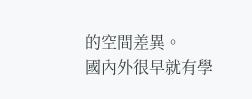的空間差異。
國內外很早就有學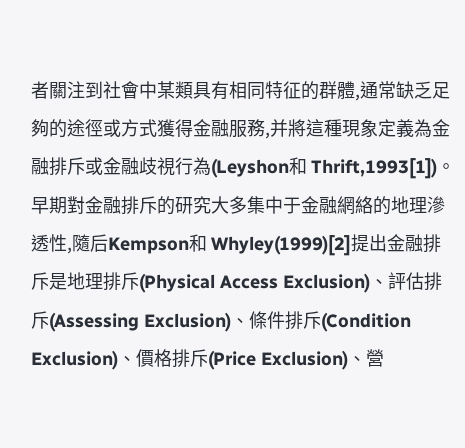者關注到社會中某類具有相同特征的群體,通常缺乏足夠的途徑或方式獲得金融服務,并將這種現象定義為金融排斥或金融歧視行為(Leyshon和 Thrift,1993[1])。早期對金融排斥的研究大多集中于金融網絡的地理滲透性,隨后Kempson和 Whyley(1999)[2]提出金融排斥是地理排斥(Physical Access Exclusion)、評估排斥(Assessing Exclusion)、條件排斥(Condition Exclusion)、價格排斥(Price Exclusion)、營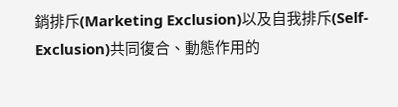銷排斥(Marketing Exclusion)以及自我排斥(Self-Exclusion)共同復合、動態作用的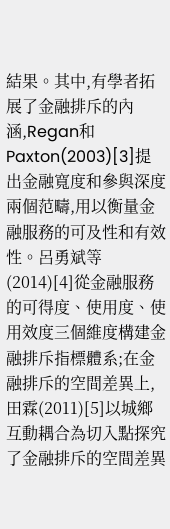結果。其中,有學者拓展了金融排斥的內涵,Regan和Paxton(2003)[3]提出金融寬度和參與深度兩個范疇,用以衡量金融服務的可及性和有效性。呂勇斌等(2014)[4]從金融服務的可得度、使用度、使用效度三個維度構建金融排斥指標體系;在金融排斥的空間差異上,田霖(2011)[5]以城鄉互動耦合為切入點探究了金融排斥的空間差異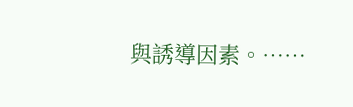與誘導因素。……